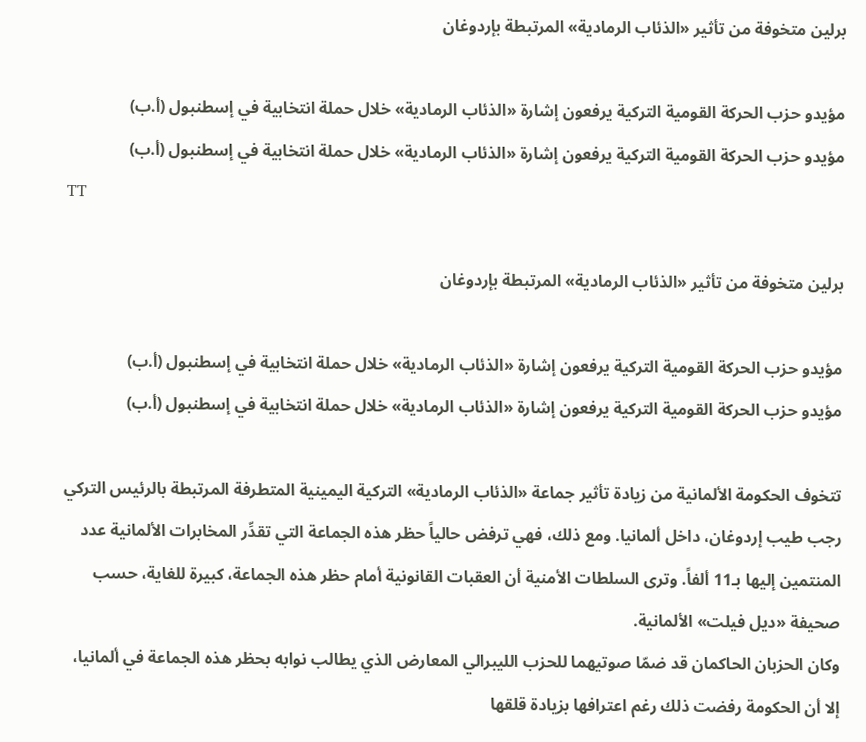برلين متخوفة من تأثير «الذئاب الرمادية» المرتبطة بإردوغان

مؤيدو حزب الحركة القومية التركية يرفعون إشارة «الذئاب الرمادية» خلال حملة انتخابية في إسطنبول (أ.ب)
مؤيدو حزب الحركة القومية التركية يرفعون إشارة «الذئاب الرمادية» خلال حملة انتخابية في إسطنبول (أ.ب)
TT

برلين متخوفة من تأثير «الذئاب الرمادية» المرتبطة بإردوغان

مؤيدو حزب الحركة القومية التركية يرفعون إشارة «الذئاب الرمادية» خلال حملة انتخابية في إسطنبول (أ.ب)
مؤيدو حزب الحركة القومية التركية يرفعون إشارة «الذئاب الرمادية» خلال حملة انتخابية في إسطنبول (أ.ب)

تتخوف الحكومة الألمانية من زيادة تأثير جماعة «الذئاب الرمادية» التركية اليمينية المتطرفة المرتبطة بالرئيس التركي رجب طيب إردوغان، داخل ألمانيا. ومع ذلك، فهي ترفض حالياً حظر هذه الجماعة التي تقدِّر المخابرات الألمانية عدد المنتمين إليها بـ11 ألفاً. وترى السلطات الأمنية أن العقبات القانونية أمام حظر هذه الجماعة، كبيرة للغاية، حسب صحيفة «ديل فيلت» الألمانية.
وكان الحزبان الحاكمان قد ضمّا صوتيهما للحزب الليبرالي المعارض الذي يطالب نوابه بحظر هذه الجماعة في ألمانيا، إلا أن الحكومة رفضت ذلك رغم اعترافها بزيادة قلقها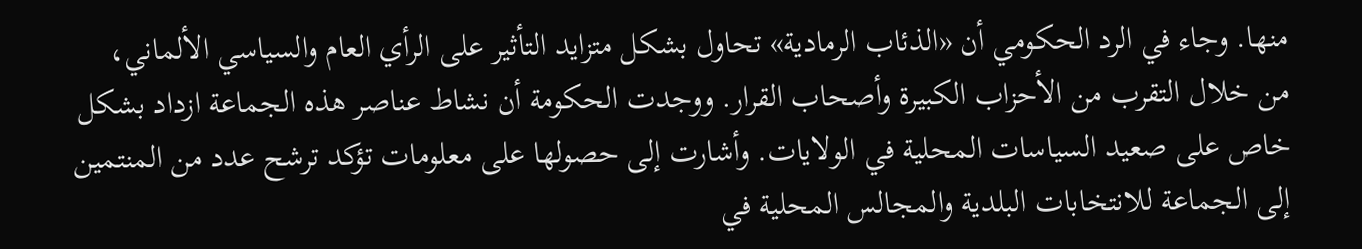منها. وجاء في الرد الحكومي أن «الذئاب الرمادية» تحاول بشكل متزايد التأثير على الرأي العام والسياسي الألماني، من خلال التقرب من الأحزاب الكبيرة وأصحاب القرار. ووجدت الحكومة أن نشاط عناصر هذه الجماعة ازداد بشكل خاص على صعيد السياسات المحلية في الولايات. وأشارت إلى حصولها على معلومات تؤكد ترشح عدد من المنتمين إلى الجماعة للانتخابات البلدية والمجالس المحلية في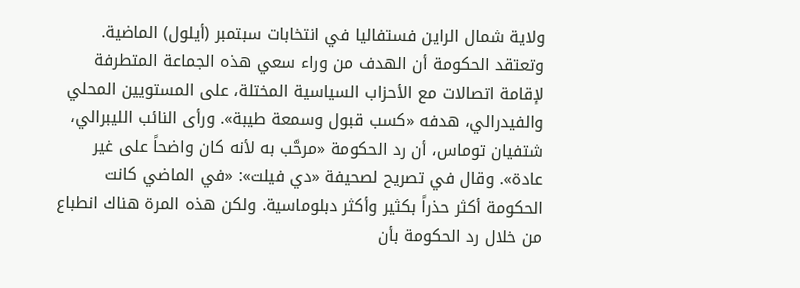ولاية شمال الراين فستفاليا في انتخابات سبتمبر (أيلول) الماضية. وتعتقد الحكومة أن الهدف من وراء سعي هذه الجماعة المتطرفة لإقامة اتصالات مع الأحزاب السياسية المختلة، على المستويين المحلي والفيدرالي، هدفه «كسب قبول وسمعة طيبة». ورأى النائب الليبرالي، شتفيان توماس، أن رد الحكومة «مرحَّب به لأنه كان واضحاً على غير عادة». وقال في تصريح لصحيفة «دي فيلت»: «في الماضي كانت الحكومة أكثر حذراً بكثير وأكثر دبلوماسية. ولكن هذه المرة هناك انطباع من خلال رد الحكومة بأن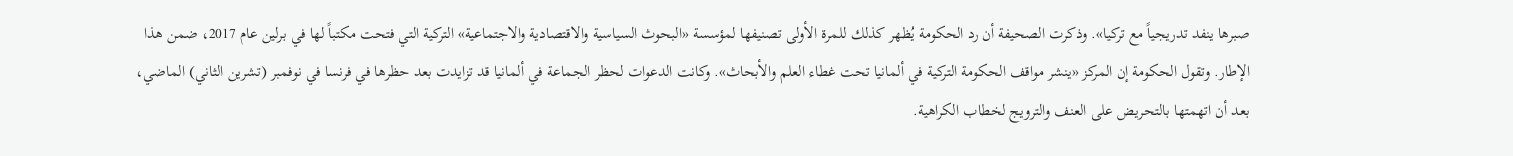صبرها ينفد تدريجياً مع تركيا». وذكرت الصحيفة أن رد الحكومة يُظهر كذلك للمرة الأولى تصنيفها لمؤسسة «البحوث السياسية والاقتصادية والاجتماعية» التركية التي فتحت مكتباً لها في برلين عام 2017، ضمن هذا الإطار. وتقول الحكومة إن المركز «ينشر مواقف الحكومة التركية في ألمانيا تحت غطاء العلم والأبحاث». وكانت الدعوات لحظر الجماعة في ألمانيا قد تزايدت بعد حظرها في فرنسا في نوفمبر (تشرين الثاني) الماضي، بعد أن اتهمتها بالتحريض على العنف والترويج لخطاب الكراهية.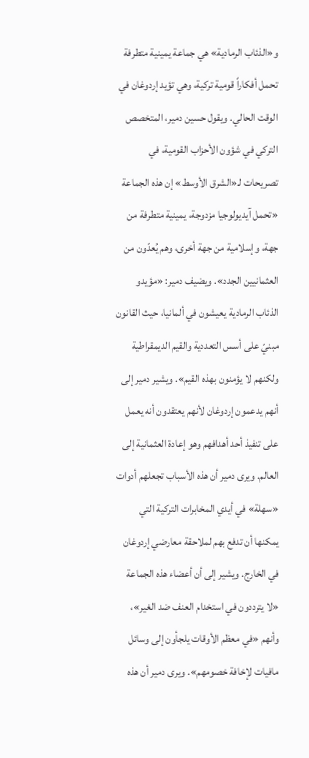و«الذئاب الرمادية» هي جماعة يمينية متطرفة تحمل أفكاراً قومية تركية، وهي تؤيد إردوغان في الوقت الحالي. ويقول حسين دمير، المتخصص التركي في شؤون الأحزاب القومية، في تصريحات لـ«الشرق الأوسط» إن هذه الجماعة «تحمل آيديولوجيا مزدوجة، يمينية متطرفة من جهة، وإسلامية من جهة أخرى، وهم يُعدّون من العثمانيين الجدد». ويضيف دمير: «مؤيدو الذئاب الرمادية يعيشون في ألمانيا، حيث القانون مبنيّ على أسس التعددية والقيم الديمقراطية ولكنهم لا يؤمنون بهذه القيم». ويشير دمير إلى أنهم يدعمون إردوغان لأنهم يعتقدون أنه يعمل على تنفيذ أحد أهدافهم وهو إعادة العثمانية إلى العالم. ويرى دمير أن هذه الأسباب تجعلهم أدوات «سهلة» في أيدي المخابرات التركية التي يمكنها أن تدفع بهم لملاحقة معارضي إردوغان في الخارج. ويشير إلى أن أعضاء هذه الجماعة «لا يترددون في استخدام العنف ضد الغير»، وأنهم «في معظم الأوقات يلجأون إلى وسائل مافيات لإخافة خصومهم». ويرى دمير أن هذه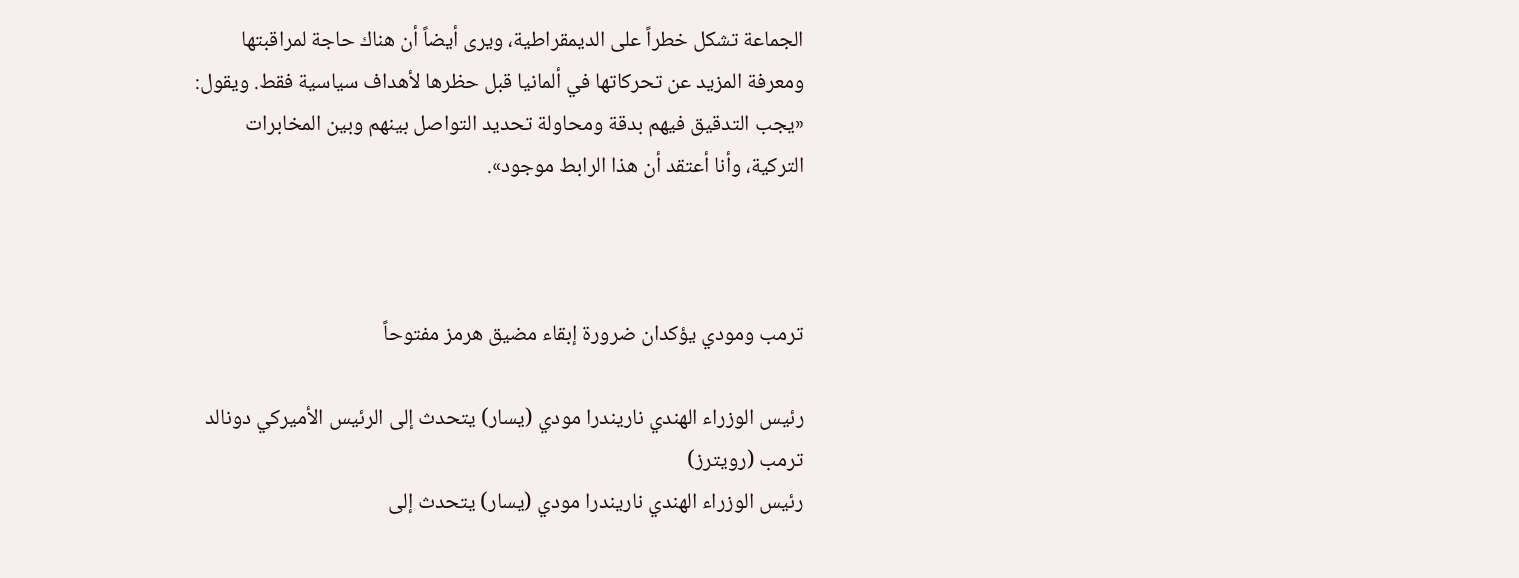الجماعة تشكل خطراً على الديمقراطية، ويرى أيضاً أن هناك حاجة لمراقبتها ومعرفة المزيد عن تحركاتها في ألمانيا قبل حظرها لأهداف سياسية فقط. ويقول: «يجب التدقيق فيهم بدقة ومحاولة تحديد التواصل بينهم وبين المخابرات التركية، وأنا أعتقد أن هذا الرابط موجود».



ترمب ومودي يؤكدان ضرورة إبقاء مضيق هرمز مفتوحاً

رئيس الوزراء الهندي ناريندرا مودي (يسار) يتحدث إلى الرئيس الأميركي دونالد ترمب (رويترز)
رئيس الوزراء الهندي ناريندرا مودي (يسار) يتحدث إلى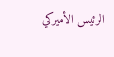الرئيس الأميركي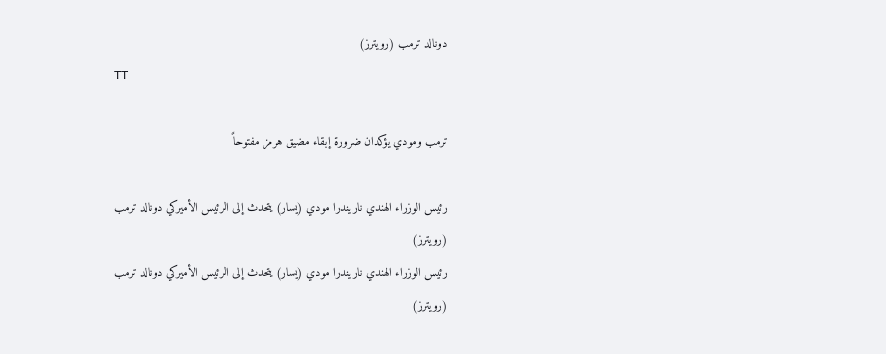دونالد ترمب (رويترز)
TT

ترمب ومودي يؤكدان ضرورة إبقاء مضيق هرمز مفتوحاً

رئيس الوزراء الهندي ناريندرا مودي (يسار) يتحدث إلى الرئيس الأميركي دونالد ترمب (رويترز)
رئيس الوزراء الهندي ناريندرا مودي (يسار) يتحدث إلى الرئيس الأميركي دونالد ترمب (رويترز)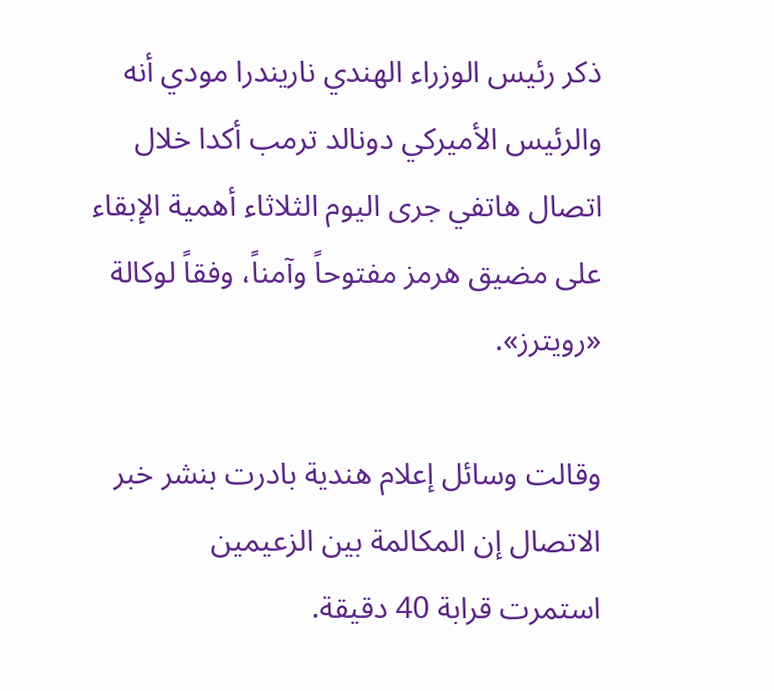ذكر رئيس الوزراء الهندي ناريندرا مودي أنه والرئيس الأميركي دونالد ترمب أكدا خلال اتصال هاتفي جرى اليوم الثلاثاء أهمية الإبقاء على مضيق هرمز مفتوحاً وآمناً، وفقاً لوكالة «رويترز».

وقالت وسائل إعلام هندية بادرت بنشر خبر الاتصال ‌إن المكالمة بين ‌الزعيمين استمرت ‌قرابة 40 دقيقة.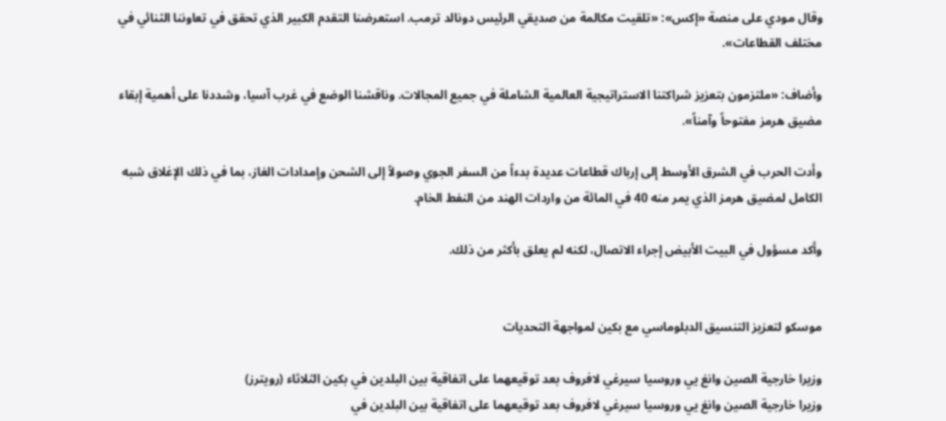وقال مودي على منصة «إكس»: «تلقيت مكالمة من صديقي الرئيس دونالد ترمب. استعرضنا التقدم الكبير الذي تحقق في تعاوننا الثنائي في مختلف القطاعات».

وأضاف: «ملتزمون بتعزيز شراكتنا الاستراتيجية ‌العالمية ‌الشاملة في جميع المجالات. وناقشنا ‌الوضع في غرب آسيا، ‌وشددنا على أهمية إبقاء مضيق هرمز مفتوحاً وآمناً».

وأدت الحرب في الشرق الأوسط إلى إرباك ‌قطاعات عديدة بدءاً من السفر الجوي وصولاً إلى الشحن وإمدادات الغاز، بما في ذلك الإغلاق شبه الكامل لمضيق هرمز الذي يمر منه 40 في المائة من واردات الهند من النفط الخام.

وأكد مسؤول في البيت الأبيض إجراء الاتصال، لكنه لم يعلق بأكثر من ذلك.


موسكو لتعزيز التنسيق الدبلوماسي مع بكين لمواجهة التحديات

وزيرا خارجية الصين وانغ يي وروسيا سيرغي لافروف بعد توقيعهما على اتفاقية بين البلدين في بكين الثلاثاء (رويترز)
وزيرا خارجية الصين وانغ يي وروسيا سيرغي لافروف بعد توقيعهما على اتفاقية بين البلدين في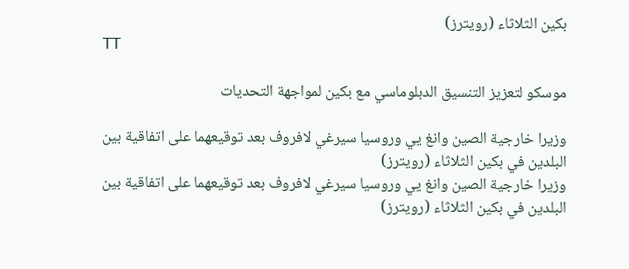بكين الثلاثاء (رويترز)
TT

موسكو لتعزيز التنسيق الدبلوماسي مع بكين لمواجهة التحديات

وزيرا خارجية الصين وانغ يي وروسيا سيرغي لافروف بعد توقيعهما على اتفاقية بين البلدين في بكين الثلاثاء (رويترز)
وزيرا خارجية الصين وانغ يي وروسيا سيرغي لافروف بعد توقيعهما على اتفاقية بين البلدين في بكين الثلاثاء (رويترز)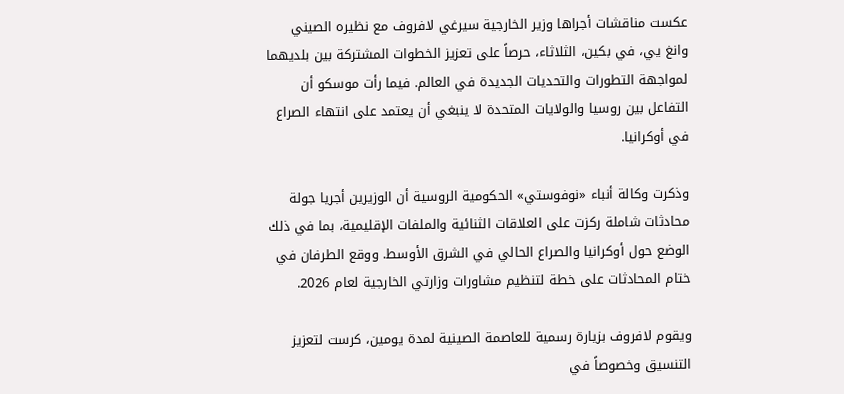عكست مناقشات أجراها وزير الخارجية سيرغي لافروف مع نظيره الصيني وانغ يي، في بكين، الثلاثاء، حرصاً على تعزيز الخطوات المشتركة بين بلديهما لمواجهة التطورات والتحديات الجديدة في العالم. فيما رأت موسكو أن التفاعل بين روسيا والولايات المتحدة لا ينبغي أن يعتمد على انتهاء الصراع في أوكرانيا.

وذكرت وكالة أنباء «نوفوستي» الحكومية الروسية أن الوزيرين أجريا جولة محادثات شاملة ركزت على العلاقات الثنائية والملفات الإقليمية، بما في ذلك الوضع حول أوكرانيا والصراع الحالي في الشرق الأوسط. ووقع الطرفان في ختام المحادثات على خطة لتنظيم مشاورات وزارتي الخارجية لعام 2026.

ويقوم لافروف بزيارة رسمية للعاصمة الصينية لمدة يومين، كرست لتعزيز التنسيق وخصوصاً في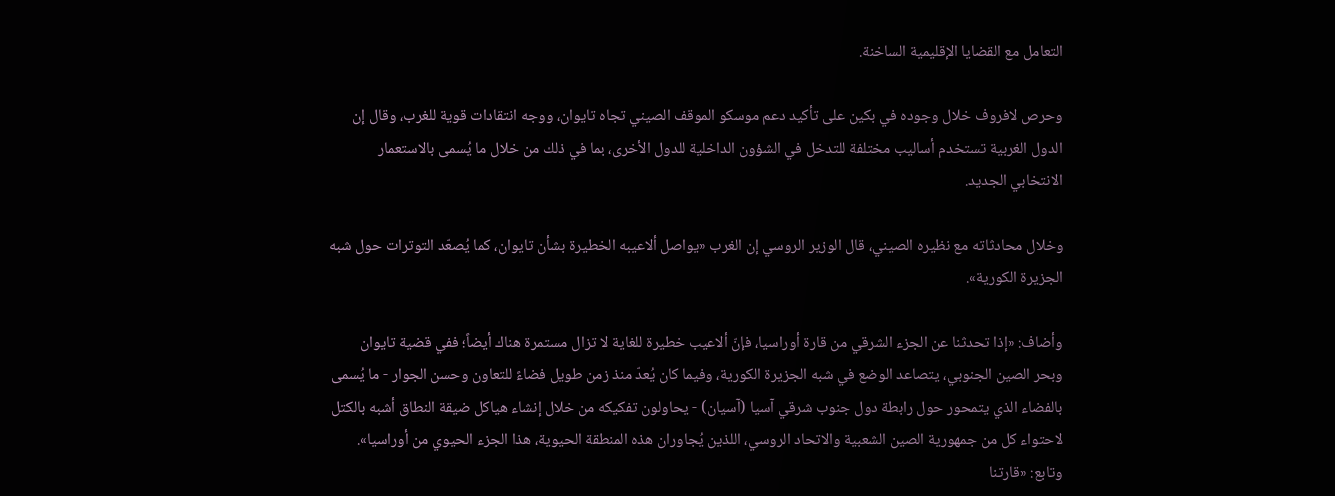التعامل مع القضايا الإقليمية الساخنة.

وحرص لافروف خلال وجوده في بكين على تأكيد دعم موسكو الموقف الصيني تجاه تايوان، ووجه انتقادات قوية للغرب، وقال إن الدول الغربية تستخدم أساليب مختلفة للتدخل في الشؤون الداخلية للدول الأخرى، بما في ذلك من خلال ما يُسمى بالاستعمار الانتخابي الجديد.

وخلال محادثاته مع نظيره الصيني، قال الوزير الروسي إن الغرب «يواصل ألاعيبه الخطيرة بشأن تايوان، كما يُصعّد التوترات حول شبه الجزيرة الكورية».

وأضاف: «إذا تحدثنا عن الجزء الشرقي من قارة أوراسيا، فإنّ ألاعيب خطيرة للغاية لا تزال مستمرة هناك أيضاً؛ ففي قضية تايوان وبحر الصين الجنوبي، يتصاعد الوضع في شبه الجزيرة الكورية، وفيما كان يُعدّ منذ زمن طويل فضاءً للتعاون وحسن الجوار - ما يُسمى بالفضاء الذي يتمحور حول رابطة دول جنوب شرقي آسيا (آسيان) - يحاولون تفكيكه من خلال إنشاء هياكل ضيقة النطاق أشبه بالكتل لاحتواء كل من جمهورية الصين الشعبية والاتحاد الروسي، اللذين يُجاوران هذه المنطقة الحيوية، هذا الجزء الحيوي من أوراسيا». وتابع: «قارتنا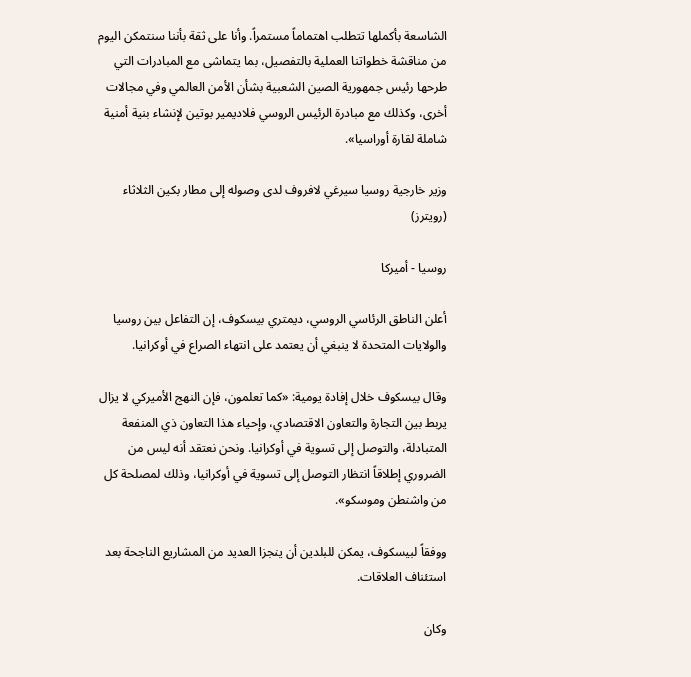الشاسعة بأكملها تتطلب اهتماماً مستمراً. وأنا على ثقة بأننا سنتمكن اليوم من مناقشة خطواتنا العملية بالتفصيل، بما يتماشى مع المبادرات التي طرحها رئيس جمهورية الصين الشعبية بشأن الأمن العالمي وفي مجالات أخرى، وكذلك مع مبادرة الرئيس الروسي فلاديمير بوتين لإنشاء بنية أمنية شاملة لقارة أوراسيا».

وزير خارجية روسيا سيرغي لافروف لدى وصوله إلى مطار بكين الثلاثاء (رويترز)

روسيا - أميركا

أعلن الناطق الرئاسي الروسي، ديمتري بيسكوف، إن التفاعل بين روسيا والولايات المتحدة لا ينبغي أن يعتمد على انتهاء الصراع في أوكرانيا.

وقال بيسكوف خلال إفادة يومية: «كما تعلمون، فإن النهج الأميركي لا يزال يربط بين التجارة والتعاون الاقتصادي، وإحياء هذا التعاون ذي المنفعة المتبادلة، والتوصل إلى تسوية في أوكرانيا. ونحن نعتقد أنه ليس من الضروري إطلاقاً انتظار التوصل إلى تسوية في أوكرانيا، وذلك لمصلحة كل من واشنطن وموسكو».

ووفقاً لبيسكوف، يمكن للبلدين أن ينجزا العديد من المشاريع الناجحة بعد استئناف العلاقات.

وكان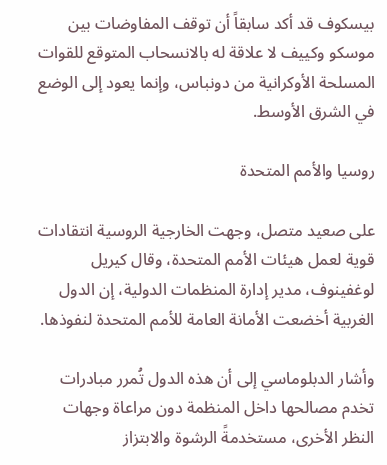بيسكوف قد أكد سابقاً أن توقف المفاوضات بين موسكو وكييف لا علاقة له بالانسحاب المتوقع للقوات المسلحة الأوكرانية من دونباس، وإنما يعود إلى الوضع في الشرق الأوسط.

روسيا والأمم المتحدة

على صعيد متصل، وجهت الخارجية الروسية انتقادات قوية لعمل هيئات الأمم المتحدة، وقال كيريل لوغفينوف، مدير إدارة المنظمات الدولية، إن الدول الغربية أخضعت الأمانة العامة للأمم المتحدة لنفوذها.

وأشار الدبلوماسي إلى أن هذه الدول تُمرر مبادرات تخدم مصالحها داخل المنظمة دون مراعاة وجهات النظر الأخرى، مستخدمةً الرشوة والابتزاز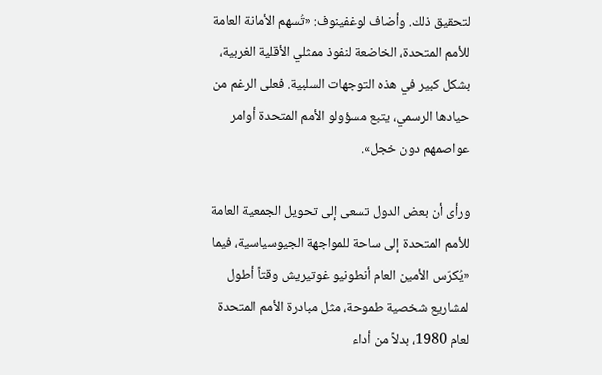لتحقيق ذلك. وأضاف لوغفينوف: «تُسهم الأمانة العامة للأمم المتحدة، الخاضعة لنفوذ ممثلي الأقلية الغربية، بشكل كبير في هذه التوجهات السلبية. فعلى الرغم من حيادها الرسمي، يتبع مسؤولو الأمم المتحدة أوامر عواصمهم دون خجل».

ورأى أن بعض الدول تسعى إلى تحويل الجمعية العامة للأمم المتحدة إلى ساحة للمواجهة الجيوسياسية، فيما «يُكرّس الأمين العام أنطونيو غوتيريش وقتاً أطول لمشاريع شخصية طموحة، مثل مبادرة الأمم المتحدة لعام 1980، بدلاً من أداء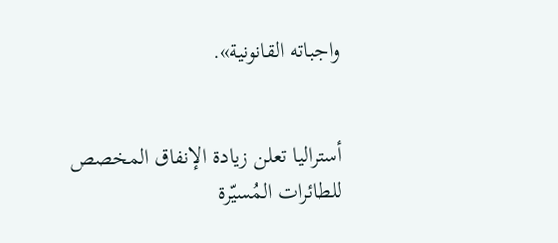واجباته القانونية».


أستراليا تعلن زيادة الإنفاق المخصص للطائرات المُسيّرة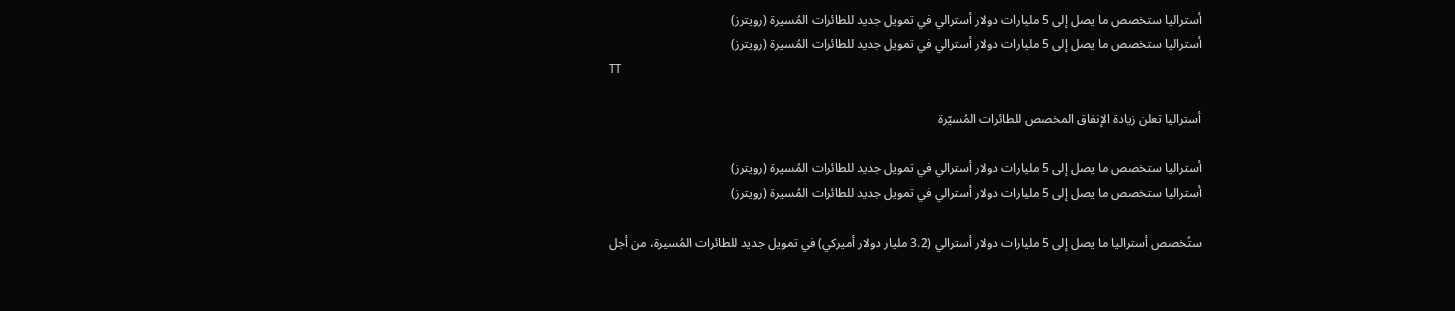أستراليا ستخصص ما يصل إلى 5 مليارات دولار أسترالي في تمويل جديد للطائرات المُسيرة (رويترز)
أستراليا ستخصص ما يصل إلى 5 مليارات دولار أسترالي في تمويل جديد للطائرات المُسيرة (رويترز)
TT

أستراليا تعلن زيادة الإنفاق المخصص للطائرات المُسيّرة

أستراليا ستخصص ما يصل إلى 5 مليارات دولار أسترالي في تمويل جديد للطائرات المُسيرة (رويترز)
أستراليا ستخصص ما يصل إلى 5 مليارات دولار أسترالي في تمويل جديد للطائرات المُسيرة (رويترز)

ستُخصص أستراليا ما يصل إلى 5 مليارات دولار أسترالي (3.2 مليار دولار أميركي) في تمويل جديد للطائرات المُسيرة، من أجل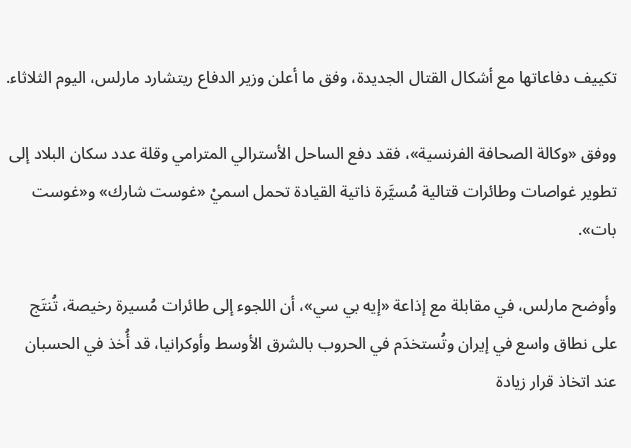تكييف دفاعاتها مع أشكال القتال الجديدة، وفق ما أعلن وزير الدفاع ريتشارد مارلس، اليوم الثلاثاء.

ووفق «وكالة الصحافة الفرنسية»، فقد دفع الساحل الأسترالي المترامي وقلة عدد سكان البلاد إلى تطوير غواصات وطائرات قتالية مُسيَّرة ذاتية القيادة تحمل اسميْ «غوست شارك» و«غوست بات».

وأوضح مارلس، في مقابلة مع إذاعة «إيه بي سي»، أن اللجوء إلى طائرات مُسيرة رخيصة، تُنتَج على نطاق واسع في إيران وتُستخدَم في الحروب بالشرق الأوسط وأوكرانيا، قد أُخذ في الحسبان عند اتخاذ قرار زيادة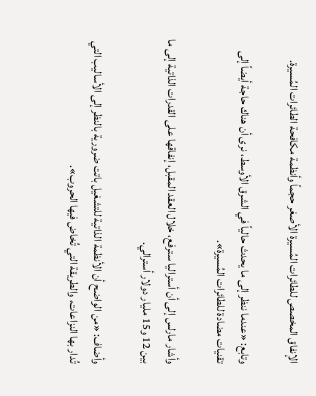الإنفاق المخصص للطائرات المُسيرة الأصغر حجماً وأنظمة مكافحة الطائرات المُسيرة.

وتابع: «عندما ننظر إلى ما يحدث حالياً في الشرق الأوسط، نرى أن هناك حاجة أيضاً إلى تقنيات مضادة للطائرات المُسيرة».

وأشار مارلس إلى أن أستراليا سترفع، خلال العقد المقبل، إنفاقها على القدرات الذاتية إلى ما بين 12 و15 مليار دولار أسترالي.

وأضاف: «من الواضح أن الأنظمة الذاتية للتشغيل باتت ضرورية بالنظر إلى الأساليب التي تُدار بها النزاعات، والطريقة التي تُخاض فيها الحروب».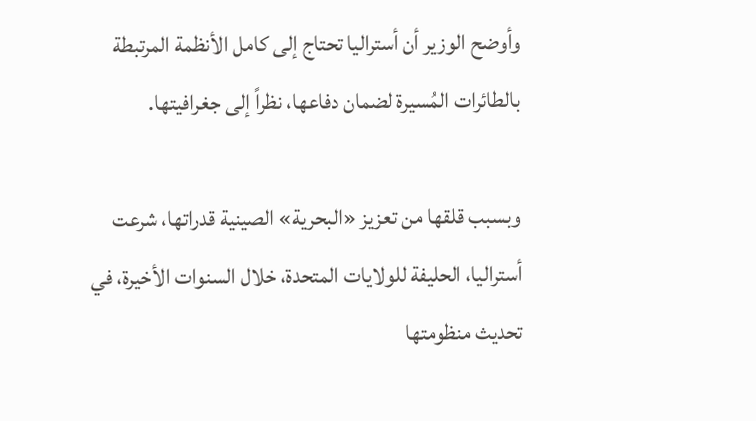وأوضح الوزير أن أستراليا تحتاج إلى كامل الأنظمة المرتبطة بالطائرات المُسيرة لضمان دفاعها، نظراً إلى جغرافيتها.

وبسبب قلقها من تعزيز «البحرية» الصينية قدراتها، شرعت أستراليا، الحليفة للولايات المتحدة، خلال السنوات الأخيرة، في تحديث منظومتها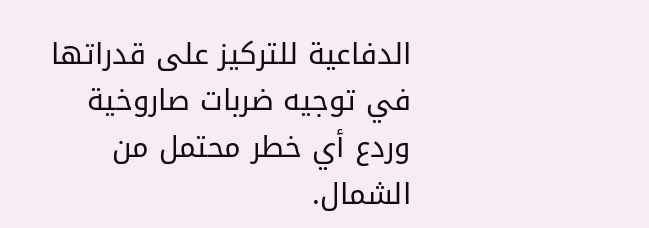الدفاعية للتركيز على قدراتها في توجيه ضربات صاروخية وردع أي خطر محتمل من الشمال.